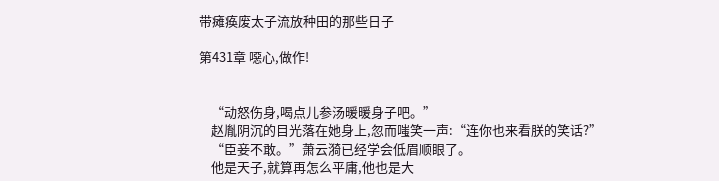带瘫痪废太子流放种田的那些日子

第431章 噁心,做作!


    “动怒伤身,喝点儿参汤暖暖身子吧。”
    赵胤阴沉的目光落在她身上,忽而嗤笑一声:“连你也来看朕的笑话?”
    “臣妾不敢。”萧云漪已经学会低眉顺眼了。
    他是天子,就算再怎么平庸,他也是大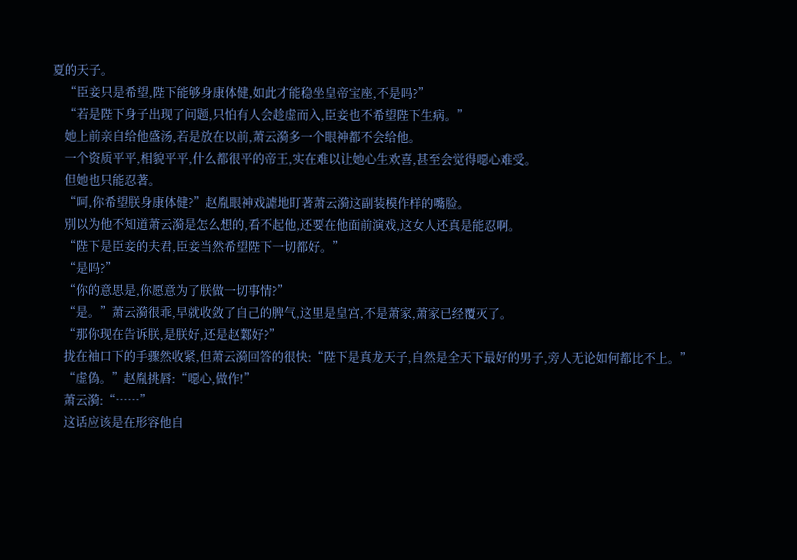夏的天子。
    “臣妾只是希望,陛下能够身康体健,如此才能稳坐皇帝宝座,不是吗?”
    “若是陛下身子出现了问题,只怕有人会趁虚而入,臣妾也不希望陛下生病。”
    她上前亲自给他盛汤,若是放在以前,萧云漪多一个眼神都不会给他。
    一个资质平平,相貌平平,什么都很平的帝王,实在难以让她心生欢喜,甚至会觉得噁心难受。
    但她也只能忍著。
    “呵,你希望朕身康体健?”赵胤眼神戏謔地盯著萧云漪这副装模作样的嘴脸。
    別以为他不知道萧云漪是怎么想的,看不起他,还要在他面前演戏,这女人还真是能忍啊。
    “陛下是臣妾的夫君,臣妾当然希望陛下一切都好。”
    “是吗?”
    “你的意思是,你愿意为了朕做一切事情?”
    “是。”萧云漪很乖,早就收敛了自己的脾气,这里是皇宫,不是萧家,萧家已经覆灭了。
    “那你现在告诉朕,是朕好,还是赵鄴好?”
    拢在袖口下的手骤然收紧,但萧云漪回答的很快:“陛下是真龙天子,自然是全天下最好的男子,旁人无论如何都比不上。”
    “虚偽。”赵胤挑唇:“噁心,做作!”
    萧云漪:“……”
    这话应该是在形容他自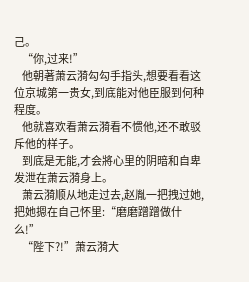己。
    “你,过来!”
    他朝著萧云漪勾勾手指头,想要看看这位京城第一贵女,到底能对他臣服到何种程度。
    他就喜欢看萧云漪看不惯他,还不敢驳斥他的样子。
    到底是无能,才会將心里的阴暗和自卑发泄在萧云漪身上。
    萧云漪顺从地走过去,赵胤一把拽过她,把她摁在自己怀里:“磨磨蹭蹭做什么!”
    “陛下?!”萧云漪大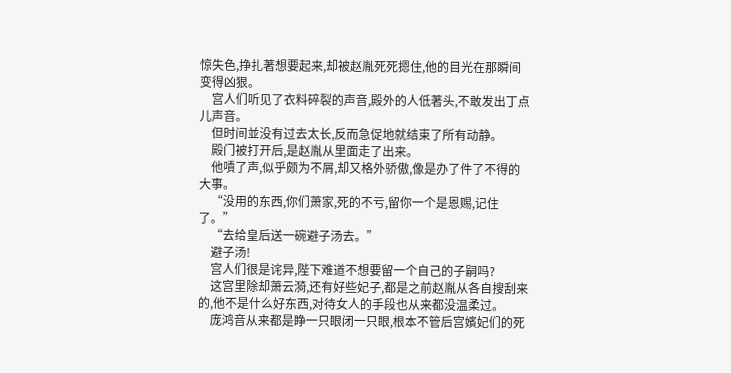惊失色,挣扎著想要起来,却被赵胤死死摁住,他的目光在那瞬间变得凶狠。
    宫人们听见了衣料碎裂的声音,殿外的人低著头,不敢发出丁点儿声音。
    但时间並没有过去太长,反而急促地就结束了所有动静。
    殿门被打开后,是赵胤从里面走了出来。
    他嘖了声,似乎颇为不屑,却又格外骄傲,像是办了件了不得的大事。
    “没用的东西,你们萧家,死的不亏,留你一个是恩赐,记住了。”
    “去给皇后送一碗避子汤去。”
    避子汤!
    宫人们很是诧异,陛下难道不想要留一个自己的子嗣吗?
    这宫里除却萧云漪,还有好些妃子,都是之前赵胤从各自搜刮来的,他不是什么好东西,对待女人的手段也从来都没温柔过。
    庞鸿音从来都是睁一只眼闭一只眼,根本不管后宫嬪妃们的死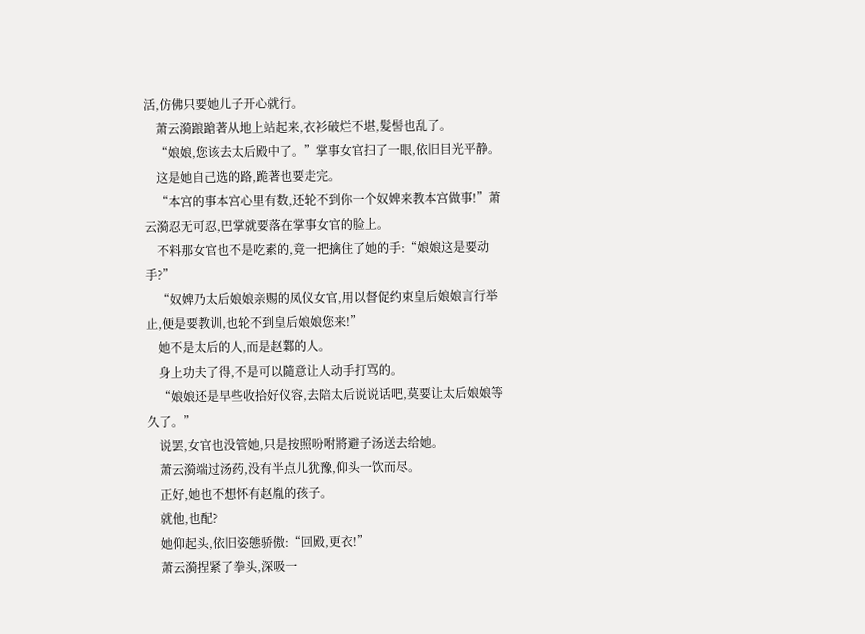活,仿佛只要她儿子开心就行。
    萧云漪踉蹌著从地上站起来,衣衫破烂不堪,髮髻也乱了。
    “娘娘,您该去太后殿中了。”掌事女官扫了一眼,依旧目光平静。
    这是她自己选的路,跪著也要走完。
    “本宫的事本宫心里有数,还轮不到你一个奴婢来教本宫做事!”萧云漪忍无可忍,巴掌就要落在掌事女官的脸上。
    不料那女官也不是吃素的,竟一把擒住了她的手:“娘娘这是要动手?”
    “奴婢乃太后娘娘亲赐的凤仪女官,用以督促约束皇后娘娘言行举止,便是要教训,也轮不到皇后娘娘您来!”
    她不是太后的人,而是赵鄴的人。
    身上功夫了得,不是可以隨意让人动手打骂的。
    “娘娘还是早些收拾好仪容,去陪太后说说话吧,莫要让太后娘娘等久了。”
    说罢,女官也没管她,只是按照吩咐將避子汤送去给她。
    萧云漪端过汤药,没有半点儿犹豫,仰头一饮而尽。
    正好,她也不想怀有赵胤的孩子。
    就他,也配?
    她仰起头,依旧姿態骄傲:“回殿,更衣!”
    萧云漪捏紧了拳头,深吸一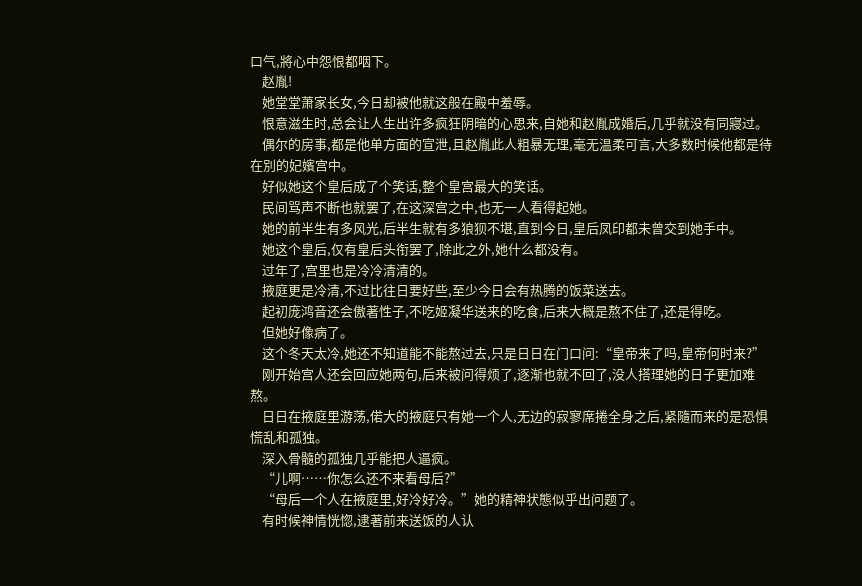口气,將心中怨恨都咽下。
    赵胤!
    她堂堂萧家长女,今日却被他就这般在殿中羞辱。
    恨意滋生时,总会让人生出许多疯狂阴暗的心思来,自她和赵胤成婚后,几乎就没有同寢过。
    偶尔的房事,都是他单方面的宣泄,且赵胤此人粗暴无理,毫无温柔可言,大多数时候他都是待在別的妃嬪宫中。
    好似她这个皇后成了个笑话,整个皇宫最大的笑话。
    民间骂声不断也就罢了,在这深宫之中,也无一人看得起她。
    她的前半生有多风光,后半生就有多狼狈不堪,直到今日,皇后凤印都未曾交到她手中。
    她这个皇后,仅有皇后头衔罢了,除此之外,她什么都没有。
    过年了,宫里也是冷冷清清的。
    掖庭更是冷清,不过比往日要好些,至少今日会有热腾的饭菜送去。
    起初庞鸿音还会傲著性子,不吃姬凝华送来的吃食,后来大概是熬不住了,还是得吃。
    但她好像病了。
    这个冬天太冷,她还不知道能不能熬过去,只是日日在门口问:“皇帝来了吗,皇帝何时来?”
    刚开始宫人还会回应她两句,后来被问得烦了,逐渐也就不回了,没人搭理她的日子更加难熬。
    日日在掖庭里游荡,偌大的掖庭只有她一个人,无边的寂寥席捲全身之后,紧隨而来的是恐惧慌乱和孤独。
    深入骨髓的孤独几乎能把人逼疯。
    “儿啊……你怎么还不来看母后?”
    “母后一个人在掖庭里,好冷好冷。”她的精神状態似乎出问题了。
    有时候神情恍惚,逮著前来送饭的人认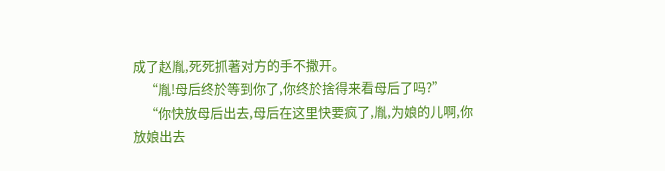成了赵胤,死死抓著对方的手不撒开。
    “胤!母后终於等到你了,你终於捨得来看母后了吗?”
    “你快放母后出去,母后在这里快要疯了,胤,为娘的儿啊,你放娘出去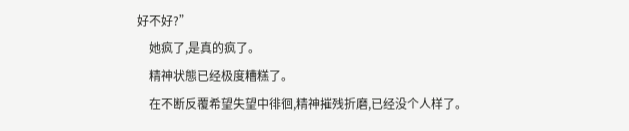好不好?”
    她疯了,是真的疯了。
    精神状態已经极度糟糕了。
    在不断反覆希望失望中徘徊,精神摧残折磨,已经没个人样了。